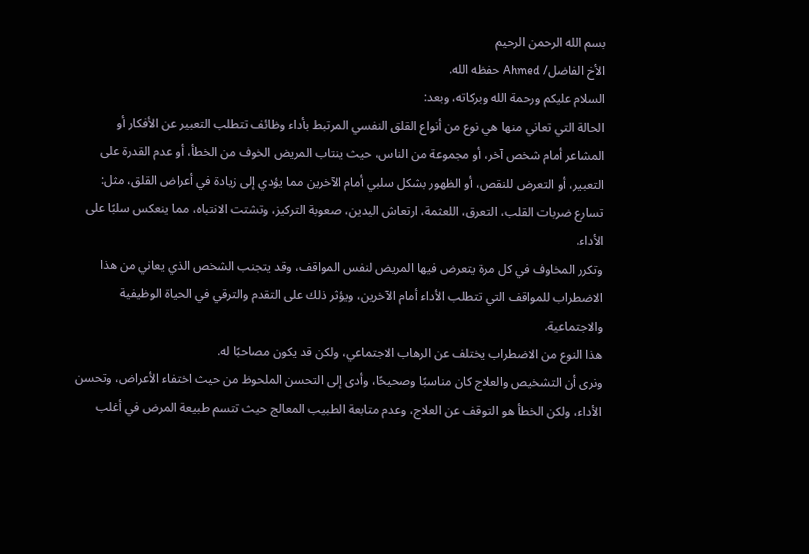بسم الله الرحمن الرحيم
الأخ الفاضل/ Ahmed حفظه الله.
السلام عليكم ورحمة الله وبركاته، وبعد:
الحالة التي تعاني منها هي نوع من أنواع القلق النفسي المرتبط بأداء وظائف تتطلب التعبير عن الأفكار أو المشاعر أمام شخص آخر، أو مجموعة من الناس، حيث ينتاب المريض الخوف من الخطأ، أو عدم القدرة على التعبير، أو التعرض للنقص، أو الظهور بشكل سلبي أمام الآخرين مما يؤدي إلى زيادة في أعراض القلق، مثل: تسارع ضربات القلب، التعرق، اللعثمة، ارتعاش اليدين، صعوبة التركيز، وتشتت الانتباه، مما ينعكس سلبًا على الأداء.
وتكرر المخاوف في كل مرة يتعرض فيها المريض لنفس المواقف، وقد يتجنب الشخص الذي يعاني من هذا الاضطراب للمواقف التي تتطلب الأداء أمام الآخرين، ويؤثر ذلك على التقدم والترقي في الحياة الوظيفية والاجتماعية.
هذا النوع من الاضطراب يختلف عن الرهاب الاجتماعي، ولكن قد يكون مصاحبًا له.
ونرى أن التشخيص والعلاج كان مناسبًا وصحيحًا، وأدى إلى التحسن الملحوظ من حيث اختفاء الأعراض، وتحسن الأداء، ولكن الخطأ هو التوقف عن العلاج، وعدم متابعة الطبيب المعالج حيث تتسم طبيعة المرض في أغلب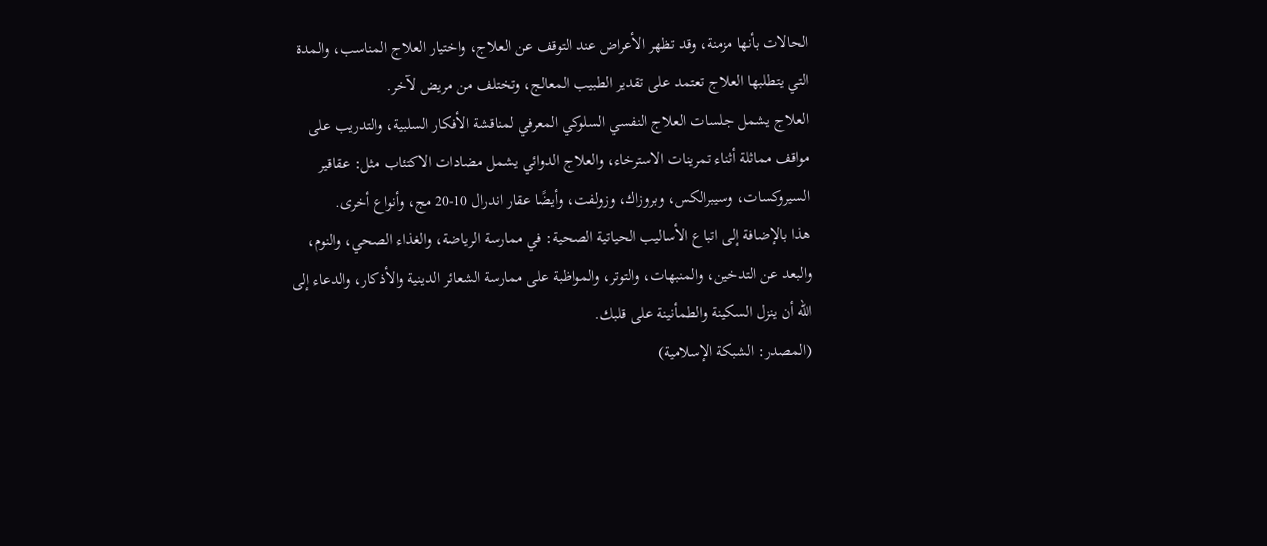الحالات بأنها مزمنة، وقد تظهر الأعراض عند التوقف عن العلاج، واختيار العلاج المناسب، والمدة التي يتطلبها العلاج تعتمد على تقدير الطبيب المعالج، وتختلف من مريض لآخر.
العلاج يشمل جلسات العلاج النفسي السلوكي المعرفي لمناقشة الأفكار السلبية، والتدريب على مواقف مماثلة أثناء تمرينات الاسترخاء، والعلاج الدوائي يشمل مضادات الاكتئاب مثل: عقاقير السيروكسات، وسيبرالكس، وبروزاك، وزولفت، وأيضًا عقار اندرال 10-20 مج، وأنواع أخرى.
هذا بالإضافة إلى اتباع الأساليب الحياتية الصحية: في ممارسة الرياضة، والغذاء الصحي، والنوم، والبعد عن التدخين، والمنبهات، والتوتر، والمواظبة على ممارسة الشعائر الدينية والأذكار، والدعاء إلى الله أن ينزل السكينة والطمأنينة على قلبك.
(المصدر: الشبكة الإسلامية)